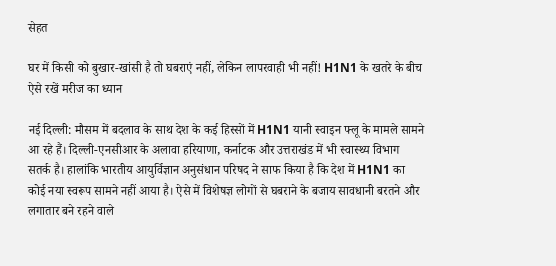सेहत

घर में किसी को बुखार-खांसी है तो घबराएं नहीं, लेकिन लापरवाही भी नहीं! H1N1 के खतरे के बीच ऐसे रखें मरीज का ध्यान

नई दिल्ली: मौसम में बदलाव के साथ देश के कई हिस्सों में H1N1 यानी स्वाइन फ्लू के मामले सामने आ रहे हैं। दिल्ली-एनसीआर के अलावा हरियाणा, कर्नाटक और उत्तराखंड में भी स्वास्थ्य विभाग सतर्क है। हालांकि भारतीय आयुर्विज्ञान अनुसंधान परिषद ने साफ किया है कि देश में H1N1 का कोई नया स्वरूप सामने नहीं आया है। ऐसे में विशेषज्ञ लोगों से घबराने के बजाय सावधानी बरतने और लगातार बने रहने वाले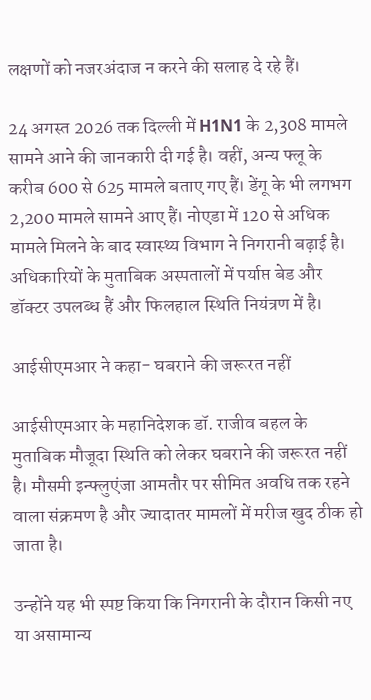लक्षणों को नजरअंदाज न करने की सलाह दे रहे हैं।

24 अगस्त 2026 तक दिल्ली में H1N1 के 2,308 मामले सामने आने की जानकारी दी गई है। वहीं, अन्य फ्लू के करीब 600 से 625 मामले बताए गए हैं। डेंगू के भी लगभग 2,200 मामले सामने आए हैं। नोएडा में 120 से अधिक मामले मिलने के बाद स्वास्थ्य विभाग ने निगरानी बढ़ाई है। अधिकारियों के मुताबिक अस्पतालों में पर्याप्त बेड और डॉक्टर उपलब्ध हैं और फिलहाल स्थिति नियंत्रण में है।

आईसीएमआर ने कहा- घबराने की जरूरत नहीं

आईसीएमआर के महानिदेशक डॉ. राजीव बहल के मुताबिक मौजूदा स्थिति को लेकर घबराने की जरूरत नहीं है। मौसमी इन्फ्लुएंजा आमतौर पर सीमित अवधि तक रहने वाला संक्रमण है और ज्यादातर मामलों में मरीज खुद ठीक हो जाता है।

उन्होंने यह भी स्पष्ट किया कि निगरानी के दौरान किसी नए या असामान्य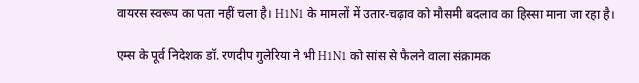वायरस स्वरूप का पता नहीं चला है। H1N1 के मामलों में उतार-चढ़ाव को मौसमी बदलाव का हिस्सा माना जा रहा है।

एम्स के पूर्व निदेशक डॉ. रणदीप गुलेरिया ने भी H1N1 को सांस से फैलने वाला संक्रामक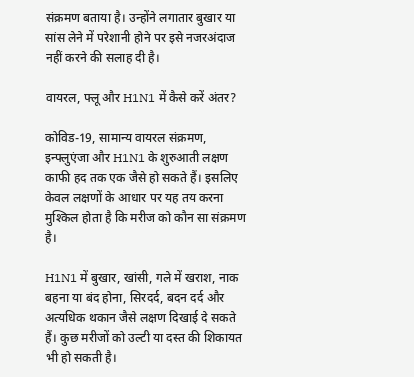संक्रमण बताया है। उन्होंने लगातार बुखार या सांस लेने में परेशानी होने पर इसे नजरअंदाज नहीं करने की सलाह दी है।

वायरल, फ्लू और H1N1 में कैसे करें अंतर?

कोविड-19, सामान्य वायरल संक्रमण, इन्फ्लुएंजा और H1N1 के शुरुआती लक्षण काफी हद तक एक जैसे हो सकते हैं। इसलिए केवल लक्षणों के आधार पर यह तय करना मुश्किल होता है कि मरीज को कौन सा संक्रमण है।

H1N1 में बुखार, खांसी, गले में खराश, नाक बहना या बंद होना, सिरदर्द, बदन दर्द और अत्यधिक थकान जैसे लक्षण दिखाई दे सकते हैं। कुछ मरीजों को उल्टी या दस्त की शिकायत भी हो सकती है।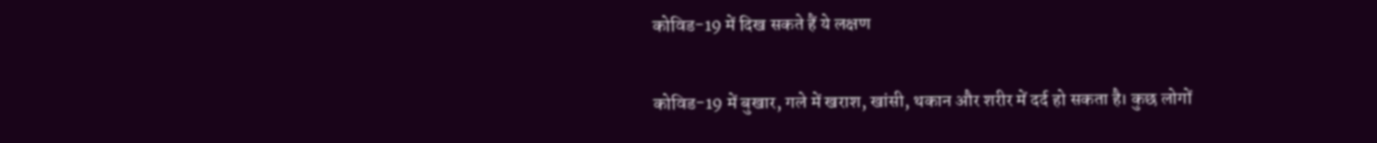कोविड-19 में दिख सकते हैं ये लक्षण

कोविड-19 में बुखार, गले में खराश, खांसी, थकान और शरीर में दर्द हो सकता है। कुछ लोगों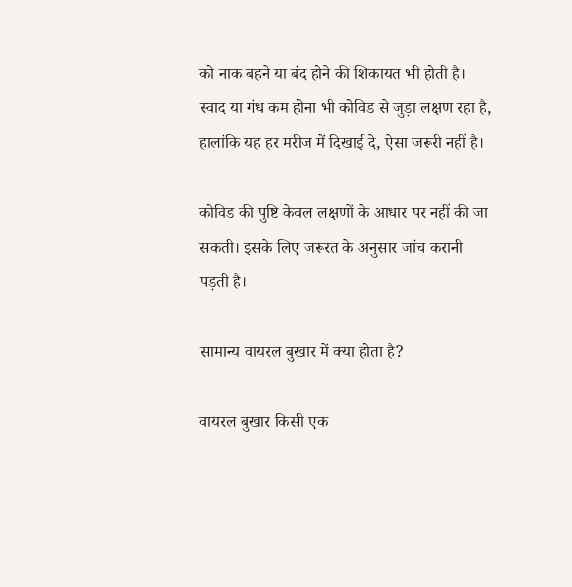को नाक बहने या बंद होने की शिकायत भी होती है। स्वाद या गंध कम होना भी कोविड से जुड़ा लक्षण रहा है, हालांकि यह हर मरीज में दिखाई दे, ऐसा जरूरी नहीं है।

कोविड की पुष्टि केवल लक्षणों के आधार पर नहीं की जा सकती। इसके लिए जरूरत के अनुसार जांच करानी पड़ती है।

सामान्य वायरल बुखार में क्या होता है?

वायरल बुखार किसी एक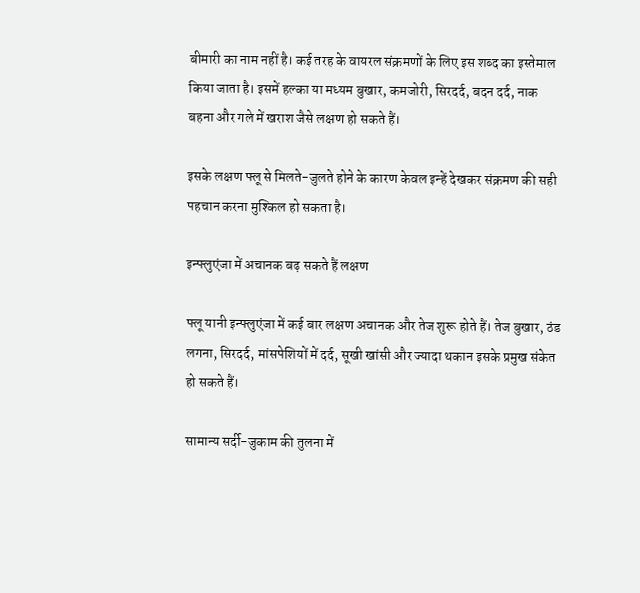बीमारी का नाम नहीं है। कई तरह के वायरल संक्रमणों के लिए इस शब्द का इस्तेमाल किया जाता है। इसमें हल्का या मध्यम बुखार, कमजोरी, सिरदर्द, बदन दर्द, नाक बहना और गले में खराश जैसे लक्षण हो सकते हैं।

इसके लक्षण फ्लू से मिलते-जुलते होने के कारण केवल इन्हें देखकर संक्रमण की सही पहचान करना मुश्किल हो सकता है।

इन्फ्लुएंजा में अचानक बढ़ सकते हैं लक्षण

फ्लू यानी इन्फ्लुएंजा में कई बार लक्षण अचानक और तेज शुरू होते हैं। तेज बुखार, ठंड लगना, सिरदर्द, मांसपेशियों में दर्द, सूखी खांसी और ज्यादा थकान इसके प्रमुख संकेत हो सकते हैं।

सामान्य सर्दी-जुकाम की तुलना में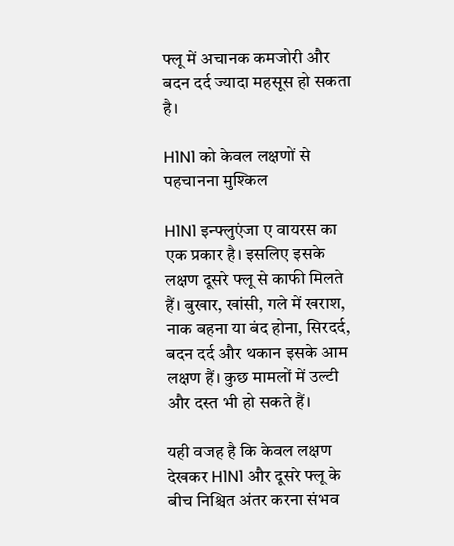फ्लू में अचानक कमजोरी और बदन दर्द ज्यादा महसूस हो सकता है।

H1N1 को केवल लक्षणों से पहचानना मुश्किल

H1N1 इन्फ्लुएंजा ए वायरस का एक प्रकार है। इसलिए इसके लक्षण दूसरे फ्लू से काफी मिलते हैं। बुखार, खांसी, गले में खराश, नाक बहना या बंद होना, सिरदर्द, बदन दर्द और थकान इसके आम लक्षण हैं। कुछ मामलों में उल्टी और दस्त भी हो सकते हैं।

यही वजह है कि केवल लक्षण देखकर H1N1 और दूसरे फ्लू के बीच निश्चित अंतर करना संभव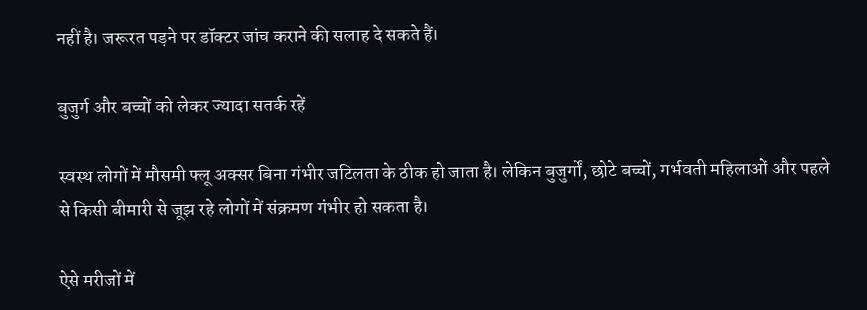नहीं है। जरूरत पड़ने पर डॉक्टर जांच कराने की सलाह दे सकते हैं।

बुजुर्ग और बच्चों को लेकर ज्यादा सतर्क रहें

स्वस्थ लोगों में मौसमी फ्लू अक्सर बिना गंभीर जटिलता के ठीक हो जाता है। लेकिन बुजुर्गों, छोटे बच्चों, गर्भवती महिलाओं और पहले से किसी बीमारी से जूझ रहे लोगों में संक्रमण गंभीर हो सकता है।

ऐसे मरीजों में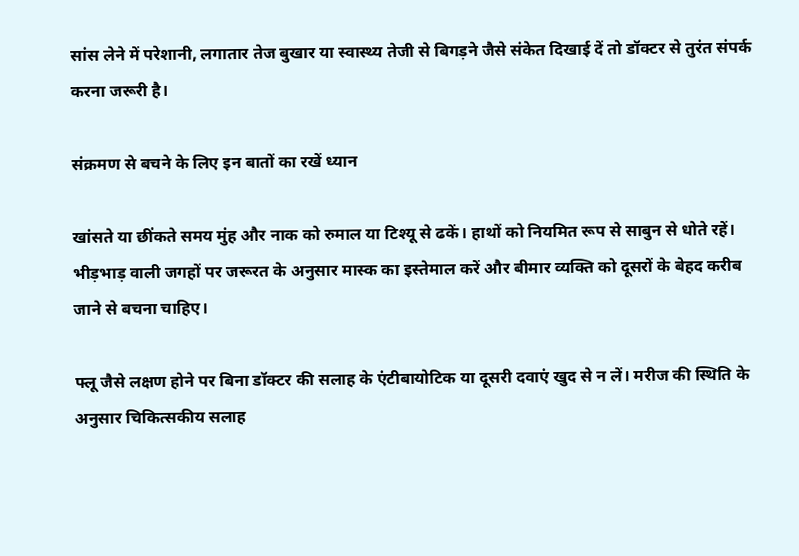सांस लेने में परेशानी, लगातार तेज बुखार या स्वास्थ्य तेजी से बिगड़ने जैसे संकेत दिखाई दें तो डॉक्टर से तुरंत संपर्क करना जरूरी है।

संक्रमण से बचने के लिए इन बातों का रखें ध्यान

खांसते या छींकते समय मुंह और नाक को रुमाल या टिश्यू से ढकें। हाथों को नियमित रूप से साबुन से धोते रहें। भीड़भाड़ वाली जगहों पर जरूरत के अनुसार मास्क का इस्तेमाल करें और बीमार व्यक्ति को दूसरों के बेहद करीब जाने से बचना चाहिए।

फ्लू जैसे लक्षण होने पर बिना डॉक्टर की सलाह के एंटीबायोटिक या दूसरी दवाएं खुद से न लें। मरीज की स्थिति के अनुसार चिकित्सकीय सलाह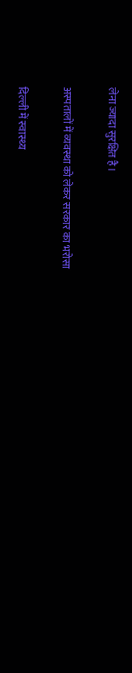लेना ज्यादा सुरक्षित है।

अस्पतालों में व्यवस्था को लेकर सरकार का भरोसा

दिल्ली में स्वास्थ्य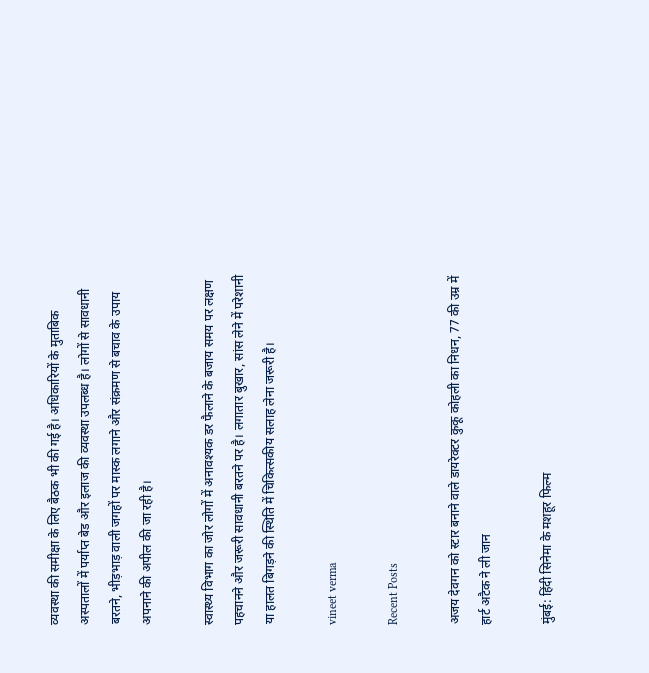व्यवस्था की समीक्षा के लिए बैठक भी की गई है। अधिकारियों के मुताबिक अस्पतालों में पर्याप्त बेड और इलाज की व्यवस्था उपलब्ध है। लोगों से सावधानी बरतने, भीड़भाड़ वाली जगहों पर मास्क लगाने और संक्रमण से बचाव के उपाय अपनाने की अपील की जा रही है।

स्वास्थ्य विभाग का जोर लोगों में अनावश्यक डर फैलाने के बजाय समय पर लक्षण पहचानने और जरूरी सावधानी बरतने पर है। लगातार बुखार, सांस लेने में परेशानी या हालत बिगड़ने की स्थिति में चिकित्सकीय सलाह लेना जरूरी है।

vineet verma

Recent Posts

अजय देवगन को स्टार बनाने वाले डायरेक्टर कुकू कोहली का निधन, 77 की उम्र में हार्ट अटैक ने ली जान

मुंबई: हिंदी सिनेमा के मशहूर फिल्म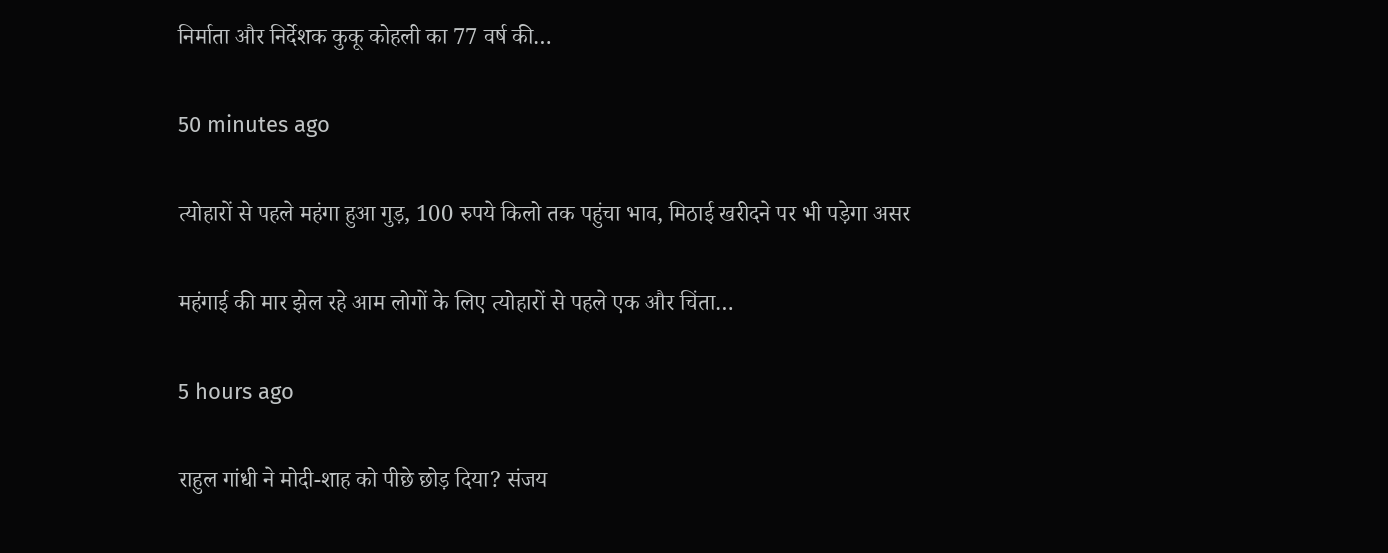निर्माता और निर्देशक कुकू कोहली का 77 वर्ष की…

50 minutes ago

त्योहारों से पहले महंगा हुआ गुड़, 100 रुपये किलो तक पहुंचा भाव, मिठाई खरीदने पर भी पड़ेगा असर

महंगाई की मार झेल रहे आम लोगों के लिए त्योहारों से पहले एक और चिंता…

5 hours ago

राहुल गांधी ने मोदी-शाह को पीछे छोड़ दिया? संजय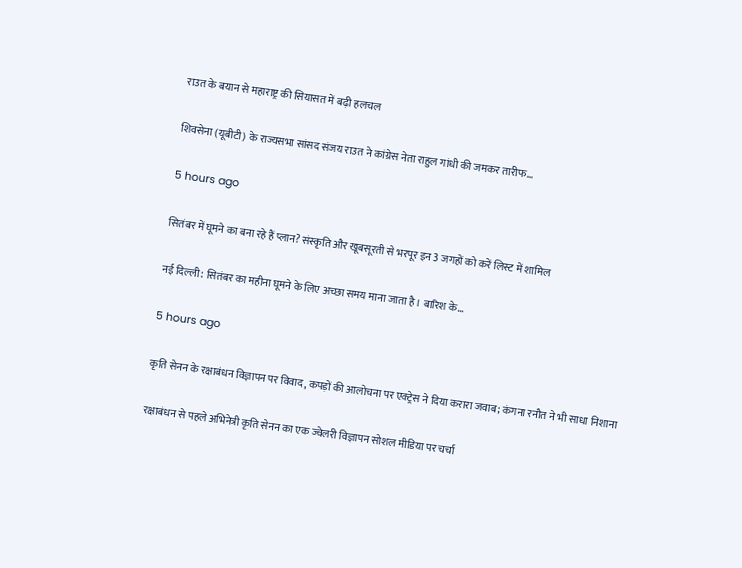राउत के बयान से महाराष्ट्र की सियासत में बढ़ी हलचल

शिवसेना (यूबीटी) के राज्यसभा सांसद संजय राउत ने कांग्रेस नेता राहुल गांधी की जमकर तारीफ…

5 hours ago

सितंबर में घूमने का बना रहे हैं प्लान? संस्कृति और खूबसूरती से भरपूर इन 3 जगहों को करें लिस्ट में शामिल

नई दिल्ली: सितंबर का महीना घूमने के लिए अच्छा समय माना जाता है। बारिश के…

5 hours ago

कृति सेनन के रक्षाबंधन विज्ञापन पर विवाद, कपड़ों की आलोचना पर एक्ट्रेस ने दिया करारा जवाब; कंगना रनौत ने भी साधा निशाना

रक्षाबंधन से पहले अभिनेत्री कृति सेनन का एक ज्वेलरी विज्ञापन सोशल मीडिया पर चर्चा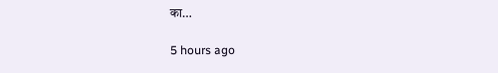का…

5 hours ago